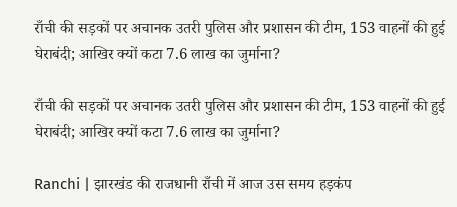राँची की सड़कों पर अचानक उतरी पुलिस और प्रशासन की टीम, 153 वाहनों की हुई घेराबंदी; आखिर क्यों कटा 7.6 लाख का जुर्माना?

राँची की सड़कों पर अचानक उतरी पुलिस और प्रशासन की टीम, 153 वाहनों की हुई घेराबंदी; आखिर क्यों कटा 7.6 लाख का जुर्माना?

Ranchi | झारखंड की राजधानी राँची में आज उस समय हड़कंप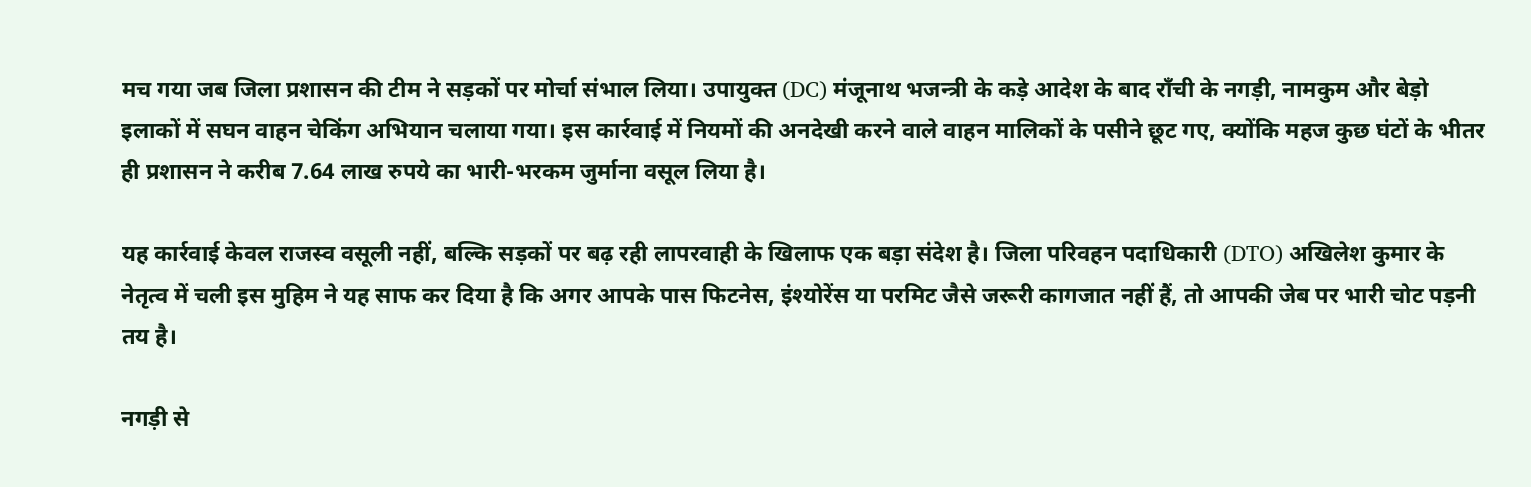मच गया जब जिला प्रशासन की टीम ने सड़कों पर मोर्चा संभाल लिया। उपायुक्त (DC) मंजूनाथ भजन्त्री के कड़े आदेश के बाद राँची के नगड़ी, नामकुम और बेड़ो इलाकों में सघन वाहन चेकिंग अभियान चलाया गया। इस कार्रवाई में नियमों की अनदेखी करने वाले वाहन मालिकों के पसीने छूट गए, क्योंकि महज कुछ घंटों के भीतर ही प्रशासन ने करीब 7.64 लाख रुपये का भारी-भरकम जुर्माना वसूल लिया है।

यह कार्रवाई केवल राजस्व वसूली नहीं, बल्कि सड़कों पर बढ़ रही लापरवाही के खिलाफ एक बड़ा संदेश है। जिला परिवहन पदाधिकारी (DTO) अखिलेश कुमार के नेतृत्व में चली इस मुहिम ने यह साफ कर दिया है कि अगर आपके पास फिटनेस, इंश्योरेंस या परमिट जैसे जरूरी कागजात नहीं हैं, तो आपकी जेब पर भारी चोट पड़नी तय है।

नगड़ी से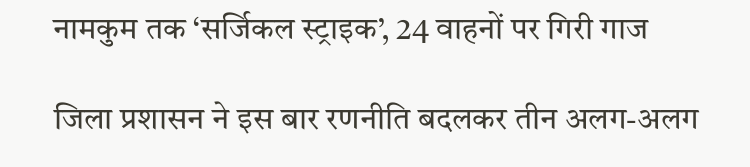नामकुम तक ‘सर्जिकल स्ट्राइक’, 24 वाहनों पर गिरी गाज

जिला प्रशासन ने इस बार रणनीति बदलकर तीन अलग-अलग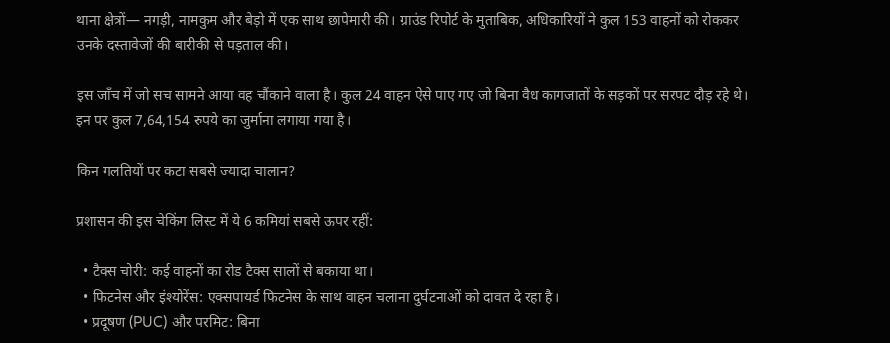थाना क्षेत्रों— नगड़ी, नामकुम और बेड़ो में एक साथ छापेमारी की। ग्राउंड रिपोर्ट के मुताबिक, अधिकारियों ने कुल 153 वाहनों को रोककर उनके दस्तावेजों की बारीकी से पड़ताल की।

इस जाँच में जो सच सामने आया वह चौंकाने वाला है। कुल 24 वाहन ऐसे पाए गए जो बिना वैध कागजातों के सड़कों पर सरपट दौड़ रहे थे। इन पर कुल 7,64,154 रुपये का जुर्माना लगाया गया है।

किन गलतियों पर कटा सबसे ज्यादा चालान?

प्रशासन की इस चेकिंग लिस्ट में ये 6 कमियां सबसे ऊपर रहीं:

  • टैक्स चोरी: कई वाहनों का रोड टैक्स सालों से बकाया था।
  • फिटनेस और इंश्योरेंस: एक्सपायर्ड फिटनेस के साथ वाहन चलाना दुर्घटनाओं को दावत दे रहा है।
  • प्रदूषण (PUC) और परमिट: बिना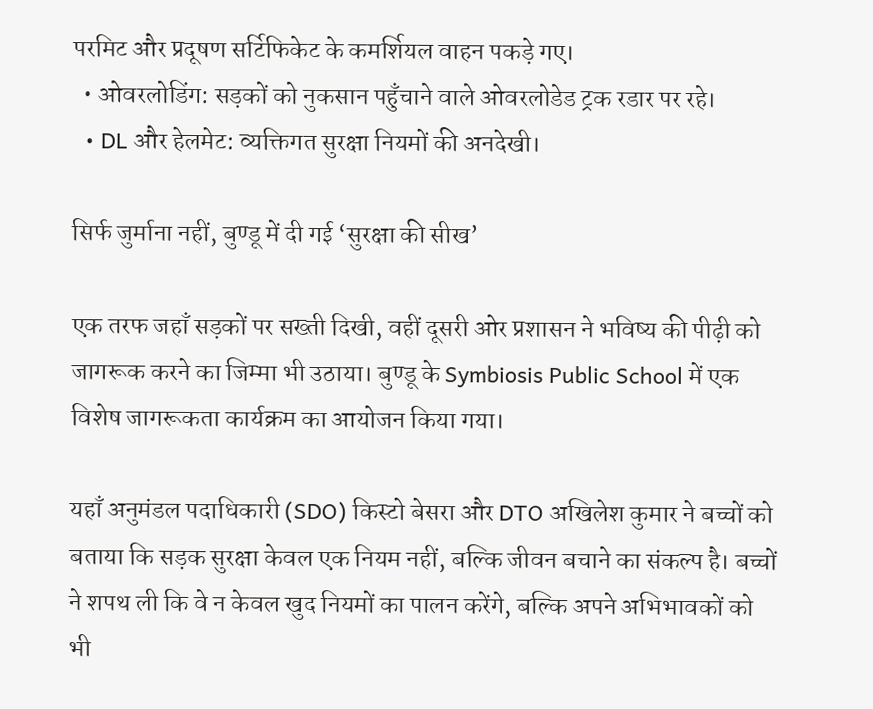परमिट और प्रदूषण सर्टिफिकेट के कमर्शियल वाहन पकड़े गए।
  • ओवरलोडिंग: सड़कों को नुकसान पहुँचाने वाले ओवरलोडेड ट्रक रडार पर रहे।
  • DL और हेलमेट: व्यक्तिगत सुरक्षा नियमों की अनदेखी।

सिर्फ जुर्माना नहीं, बुण्डू में दी गई ‘सुरक्षा की सीख’

एक तरफ जहाँ सड़कों पर सख्ती दिखी, वहीं दूसरी ओर प्रशासन ने भविष्य की पीढ़ी को जागरूक करने का जिम्मा भी उठाया। बुण्डू के Symbiosis Public School में एक विशेष जागरूकता कार्यक्रम का आयोजन किया गया।

यहाँ अनुमंडल पदाधिकारी (SDO) किस्टो बेसरा और DTO अखिलेश कुमार ने बच्चों को बताया कि सड़क सुरक्षा केवल एक नियम नहीं, बल्कि जीवन बचाने का संकल्प है। बच्चों ने शपथ ली कि वे न केवल खुद नियमों का पालन करेंगे, बल्कि अपने अभिभावकों को भी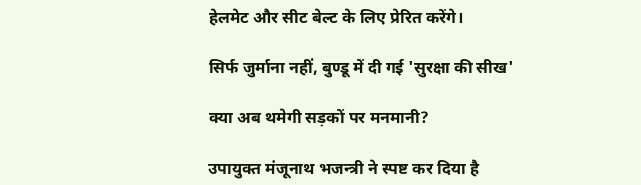हेलमेट और सीट बेल्ट के लिए प्रेरित करेंगे।

सिर्फ जुर्माना नहीं, बुण्डू में दी गई 'सुरक्षा की सीख'

क्या अब थमेगी सड़कों पर मनमानी?

उपायुक्त मंजूनाथ भजन्त्री ने स्पष्ट कर दिया है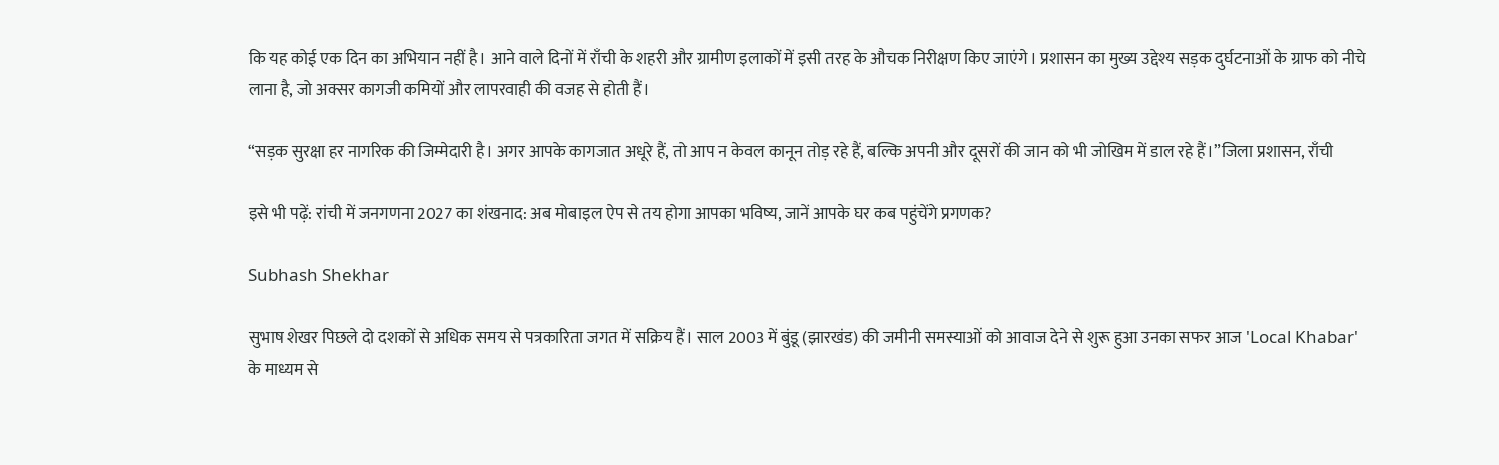कि यह कोई एक दिन का अभियान नहीं है। आने वाले दिनों में राँची के शहरी और ग्रामीण इलाकों में इसी तरह के औचक निरीक्षण किए जाएंगे। प्रशासन का मुख्य उद्देश्य सड़क दुर्घटनाओं के ग्राफ को नीचे लाना है, जो अक्सर कागजी कमियों और लापरवाही की वजह से होती हैं।

“सड़क सुरक्षा हर नागरिक की जिम्मेदारी है। अगर आपके कागजात अधूरे हैं, तो आप न केवल कानून तोड़ रहे हैं, बल्कि अपनी और दूसरों की जान को भी जोखिम में डाल रहे हैं।”जिला प्रशासन, राँची

इसे भी पढ़ें: रांची में जनगणना 2027 का शंखनाद: अब मोबाइल ऐप से तय होगा आपका भविष्य, जानें आपके घर कब पहुंचेंगे प्रगणक?

Subhash Shekhar

सुभाष शेखर पिछले दो दशकों से अधिक समय से पत्रकारिता जगत में सक्रिय हैं। साल 2003 में बुंडू (झारखंड) की जमीनी समस्याओं को आवाज देने से शुरू हुआ उनका सफर आज 'Local Khabar' के माध्यम से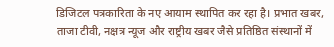डिजिटल पत्रकारिता के नए आयाम स्थापित कर रहा है। प्रभात खबर, ताजा टीवी, नक्षत्र न्यूज और राष्ट्रीय खबर जैसे प्रतिष्ठित संस्थानों में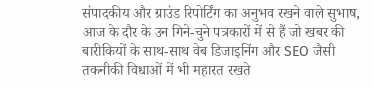संपादकीय और ग्राउंड रिपोर्टिंग का अनुभव रखने वाले सुभाष, आज के दौर के उन गिने-चुने पत्रकारों में से हैं जो खबर की बारीकियों के साथ-साथ वेब डिजाइनिंग और SEO जैसी तकनीकी विधाओं में भी महारत रखते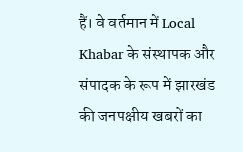हैं। वे वर्तमान में Local Khabar के संस्थापक और संपादक के रूप में झारखंड की जनपक्षीय खबरों का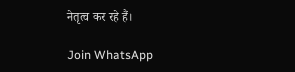नेतृत्व कर रहे हैं।

Join WhatsApp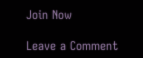Join Now

Leave a Comment